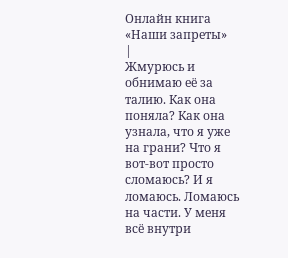Онлайн книга «Наши запреты»
|
Жмурюсь и обнимаю её за талию. Как она поняла? Как она узнала, что я уже на грани? Что я вот-вот просто сломаюсь? И я ломаюсь. Ломаюсь на части. У меня всё внутри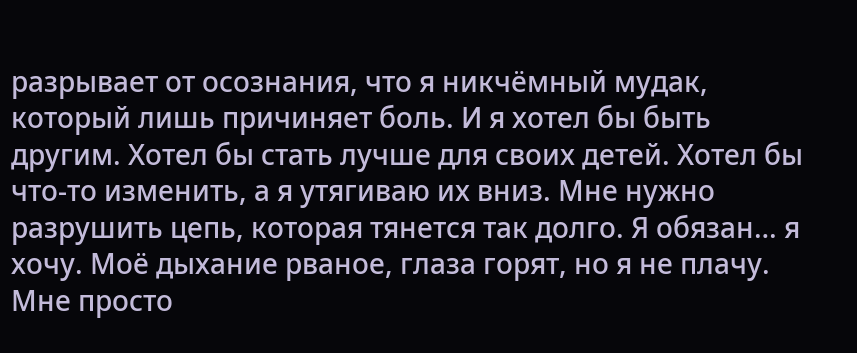разрывает от осознания, что я никчёмный мудак, который лишь причиняет боль. И я хотел бы быть другим. Хотел бы стать лучше для своих детей. Хотел бы что-то изменить, а я утягиваю их вниз. Мне нужно разрушить цепь, которая тянется так долго. Я обязан… я хочу. Моё дыхание рваное, глаза горят, но я не плачу. Мне просто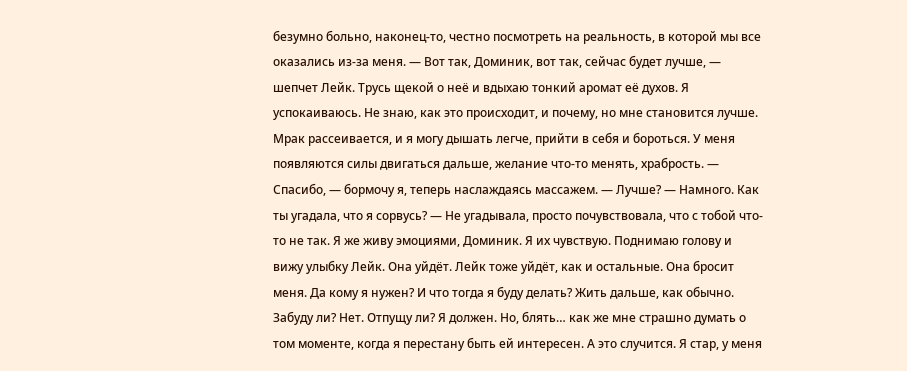безумно больно, наконец-то, честно посмотреть на реальность, в которой мы все оказались из-за меня. — Вот так, Доминик, вот так, сейчас будет лучше, — шепчет Лейк. Трусь щекой о неё и вдыхаю тонкий аромат её духов. Я успокаиваюсь. Не знаю, как это происходит, и почему, но мне становится лучше. Мрак рассеивается, и я могу дышать легче, прийти в себя и бороться. У меня появляются силы двигаться дальше, желание что-то менять, храбрость. — Спасибо, — бормочу я, теперь наслаждаясь массажем. — Лучше? — Намного. Как ты угадала, что я сорвусь? — Не угадывала, просто почувствовала, что с тобой что-то не так. Я же живу эмоциями, Доминик. Я их чувствую. Поднимаю голову и вижу улыбку Лейк. Она уйдёт. Лейк тоже уйдёт, как и остальные. Она бросит меня. Да кому я нужен? И что тогда я буду делать? Жить дальше, как обычно. Забуду ли? Нет. Отпущу ли? Я должен. Но, блять… как же мне страшно думать о том моменте, когда я перестану быть ей интересен. А это случится. Я стар, у меня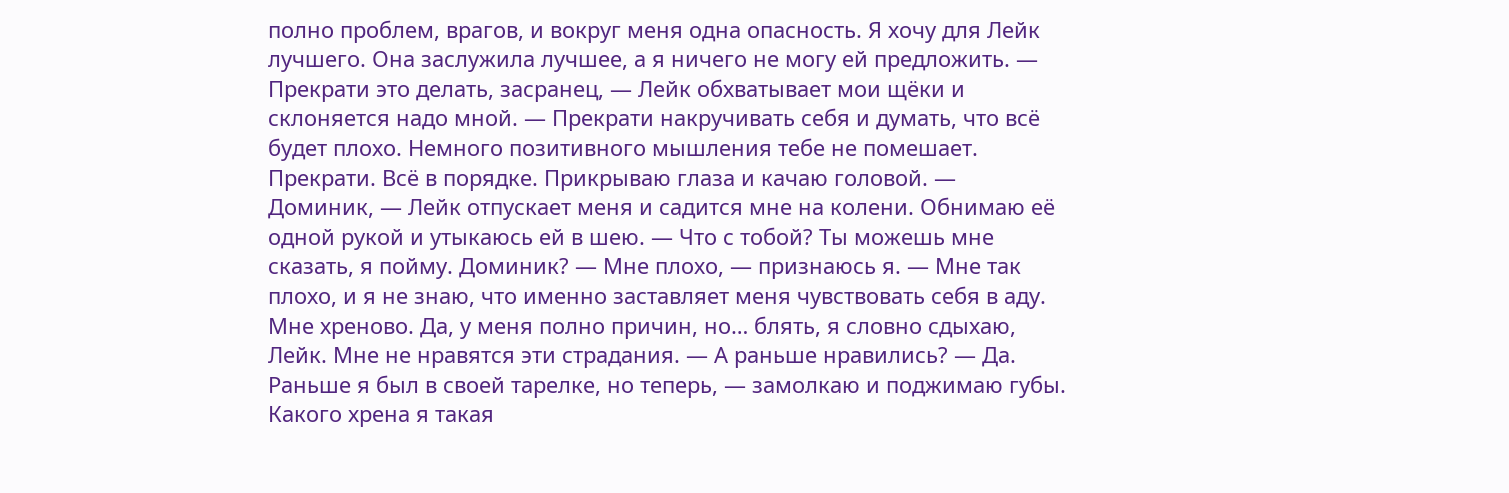полно проблем, врагов, и вокруг меня одна опасность. Я хочу для Лейк лучшего. Она заслужила лучшее, а я ничего не могу ей предложить. — Прекрати это делать, засранец, — Лейк обхватывает мои щёки и склоняется надо мной. — Прекрати накручивать себя и думать, что всё будет плохо. Немного позитивного мышления тебе не помешает. Прекрати. Всё в порядке. Прикрываю глаза и качаю головой. — Доминик, — Лейк отпускает меня и садится мне на колени. Обнимаю её одной рукой и утыкаюсь ей в шею. — Что с тобой? Ты можешь мне сказать, я пойму. Доминик? — Мне плохо, — признаюсь я. — Мне так плохо, и я не знаю, что именно заставляет меня чувствовать себя в аду. Мне хреново. Да, у меня полно причин, но… блять, я словно сдыхаю, Лейк. Мне не нравятся эти страдания. — А раньше нравились? — Да. Раньше я был в своей тарелке, но теперь, — замолкаю и поджимаю губы. Какого хрена я такая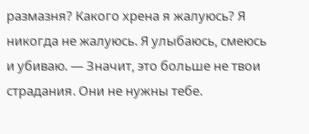размазня? Какого хрена я жалуюсь? Я никогда не жалуюсь. Я улыбаюсь, смеюсь и убиваю. — Значит, это больше не твои страдания. Они не нужны тебе.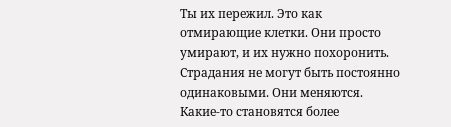Ты их пережил. Это как отмирающие клетки. Они просто умирают, и их нужно похоронить. Страдания не могут быть постоянно одинаковыми. Они меняются. Какие-то становятся более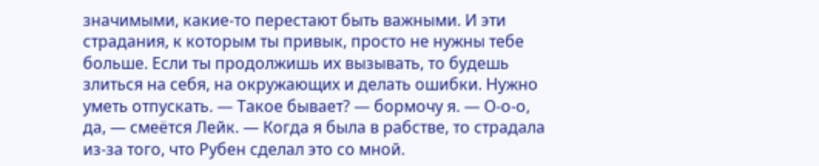значимыми, какие-то перестают быть важными. И эти страдания, к которым ты привык, просто не нужны тебе больше. Если ты продолжишь их вызывать, то будешь злиться на себя, на окружающих и делать ошибки. Нужно уметь отпускать. — Такое бывает? — бормочу я. — О-о-о, да, — смеётся Лейк. — Когда я была в рабстве, то страдала из-за того, что Рубен сделал это со мной.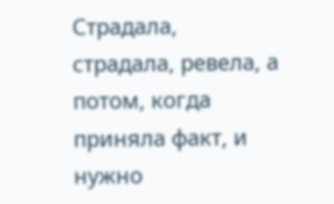Страдала, страдала, ревела, а потом, когда приняла факт, и нужно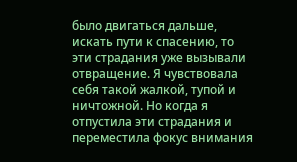было двигаться дальше, искать пути к спасению, то эти страдания уже вызывали отвращение. Я чувствовала себя такой жалкой, тупой и ничтожной. Но когда я отпустила эти страдания и переместила фокус внимания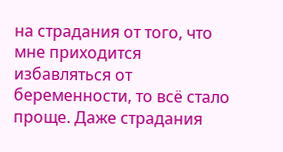на страдания от того, что мне приходится избавляться от беременности, то всё стало проще. Даже страдания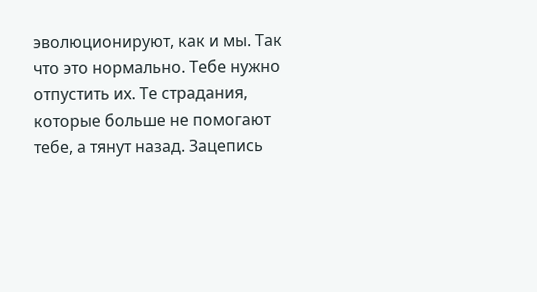эволюционируют, как и мы. Так что это нормально. Тебе нужно отпустить их. Те страдания, которые больше не помогают тебе, а тянут назад. Зацепись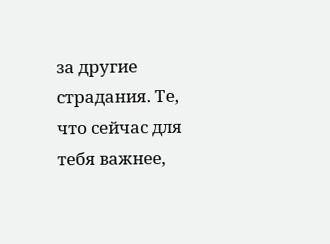за другие страдания. Те, что сейчас для тебя важнее,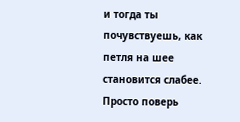и тогда ты почувствуешь, как петля на шее становится слабее. Просто поверь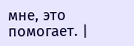мне, это помогает. |